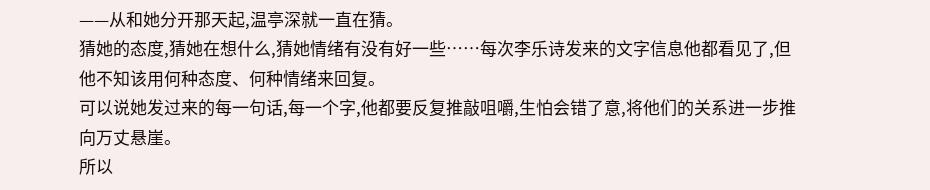——从和她分开那天起,温亭深就一直在猜。
猜她的态度,猜她在想什么,猜她情绪有没有好一些……每次李乐诗发来的文字信息他都看见了,但他不知该用何种态度、何种情绪来回复。
可以说她发过来的每一句话,每一个字,他都要反复推敲咀嚼,生怕会错了意,将他们的关系进一步推向万丈悬崖。
所以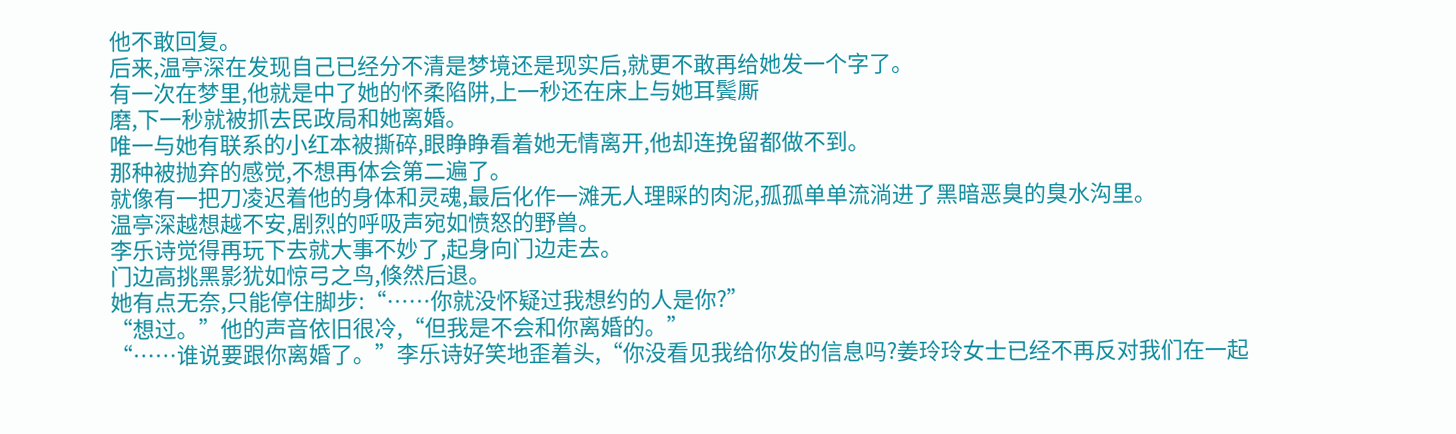他不敢回复。
后来,温亭深在发现自己已经分不清是梦境还是现实后,就更不敢再给她发一个字了。
有一次在梦里,他就是中了她的怀柔陷阱,上一秒还在床上与她耳鬓厮
磨,下一秒就被抓去民政局和她离婚。
唯一与她有联系的小红本被撕碎,眼睁睁看着她无情离开,他却连挽留都做不到。
那种被抛弃的感觉,不想再体会第二遍了。
就像有一把刀凌迟着他的身体和灵魂,最后化作一滩无人理睬的肉泥,孤孤单单流淌进了黑暗恶臭的臭水沟里。
温亭深越想越不安,剧烈的呼吸声宛如愤怒的野兽。
李乐诗觉得再玩下去就大事不妙了,起身向门边走去。
门边高挑黑影犹如惊弓之鸟,倏然后退。
她有点无奈,只能停住脚步:“……你就没怀疑过我想约的人是你?”
“想过。”他的声音依旧很冷,“但我是不会和你离婚的。”
“……谁说要跟你离婚了。”李乐诗好笑地歪着头,“你没看见我给你发的信息吗?姜玲玲女士已经不再反对我们在一起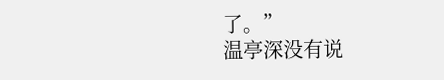了。”
温亭深没有说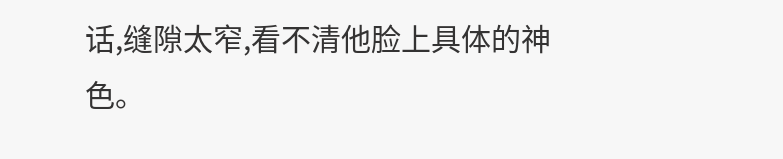话,缝隙太窄,看不清他脸上具体的神色。